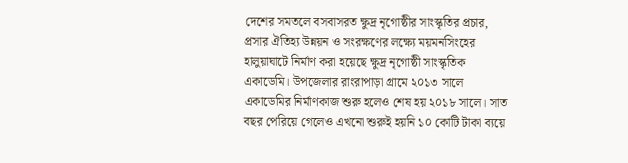দেশের সমতলে বসবাসরত ক্ষুদ্র নৃগোষ্ঠীর সাংস্কৃতির প্রচার, প্রসার ঐতিহ্য উন্নয়ন ও সংরক্ষণের লক্ষ্যে ময়মনসিংহের হালুয়াঘাটে নির্মাণ করা হয়েছে ক্ষুদ্র নৃগোষ্ঠী সাংস্কৃতিক একাডেমি। উপজেলার রাংরাপাড়া গ্রামে ২০১৩ সালে একাডেমির নির্মাণকাজ শুরু হলেও শেষ হয় ২০১৮ সালে। সাত বছর পেরিয়ে গেলেও এখনো শুরুই হয়নি ১০ কোটি টাকা ব্যয়ে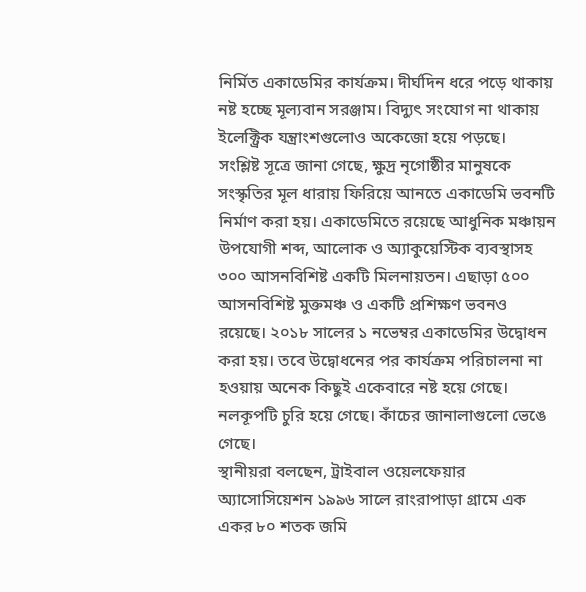নির্মিত একাডেমির কার্যক্রম। দীর্ঘদিন ধরে পড়ে থাকায় নষ্ট হচ্ছে মূল্যবান সরঞ্জাম। বিদ্যুৎ সংযোগ না থাকায় ইলেক্ট্রিক যন্ত্রাংশগুলোও অকেজো হয়ে পড়ছে।
সংশ্লিষ্ট সূত্রে জানা গেছে, ক্ষুদ্র নৃগোষ্ঠীর মানুষকে সংস্কৃতির মূল ধারায় ফিরিয়ে আনতে একাডেমি ভবনটি নির্মাণ করা হয়। একাডেমিতে রয়েছে আধুনিক মঞ্চায়ন উপযোগী শব্দ, আলোক ও অ্যাকুয়েস্টিক ব্যবস্থাসহ ৩০০ আসনবিশিষ্ট একটি মিলনায়তন। এছাড়া ৫০০ আসনবিশিষ্ট মুক্তমঞ্চ ও একটি প্রশিক্ষণ ভবনও রয়েছে। ২০১৮ সালের ১ নভেম্বর একাডেমির উদ্বোধন করা হয়। তবে উদ্বোধনের পর কার্যক্রম পরিচালনা না হওয়ায় অনেক কিছুই একেবারে নষ্ট হয়ে গেছে। নলকূপটি চুরি হয়ে গেছে। কাঁচের জানালাগুলো ভেঙে গেছে।
স্থানীয়রা বলছেন, ট্রাইবাল ওয়েলফেয়ার অ্যাসোসিয়েশন ১৯৯৬ সালে রাংরাপাড়া গ্রামে এক একর ৮০ শতক জমি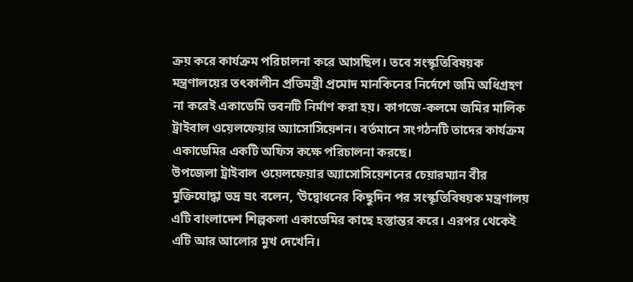ক্রয় করে কার্যক্রম পরিচালনা করে আসছিল। তবে সংস্কৃতিবিষয়ক মন্ত্রণালয়ের তৎকালীন প্রতিমন্ত্রী প্রমোদ মানকিনের নির্দেশে জমি অধিগ্রহণ না করেই একাডেমি ভবনটি নির্মাণ করা হয়। কাগজে-কলমে জমির মালিক ট্রাইবাল ওয়েলফেয়ার অ্যাসোসিয়েশন। বর্তমানে সংগঠনটি তাদের কার্যক্রম একাডেমির একটি অফিস কক্ষে পরিচালনা করছে।
উপজেলা ট্রাইবাল ওয়েলফেয়ার অ্যাসোসিয়েশনের চেয়ারম্যান বীর মুক্তিযোদ্ধা ভদ্র ম্রং বলেন, ‘উদ্বোধনের কিছুদিন পর সংস্কৃতিবিষয়ক মন্ত্রণালয় এটি বাংলাদেশ শিল্পকলা একাডেমির কাছে হস্তান্তর করে। এরপর থেকেই এটি আর আলোর মুখ দেখেনি।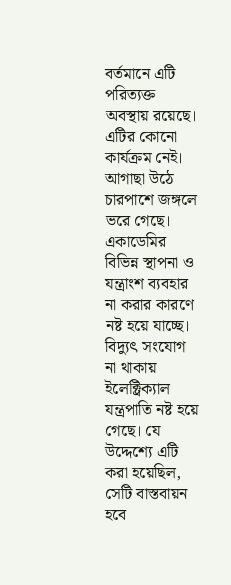বর্তমানে এটি পরিত্যক্ত অবস্থায় রয়েছে। এটির কোনো কার্যক্রম নেই। আগাছা উঠে চারপাশে জঙ্গলে ভরে গেছে। একাডেমির বিভিন্ন স্থাপনা ও যন্ত্রাংশ ব্যবহার না করার কারণে নষ্ট হয়ে যাচ্ছে। বিদ্যুৎ সংযোগ না থাকায় ইলেক্ট্রিক্যাল যন্ত্রপাতি নষ্ট হয়ে গেছে। যে উদ্দেশ্যে এটি করা হয়েছিল, সেটি বাস্তবায়ন হবে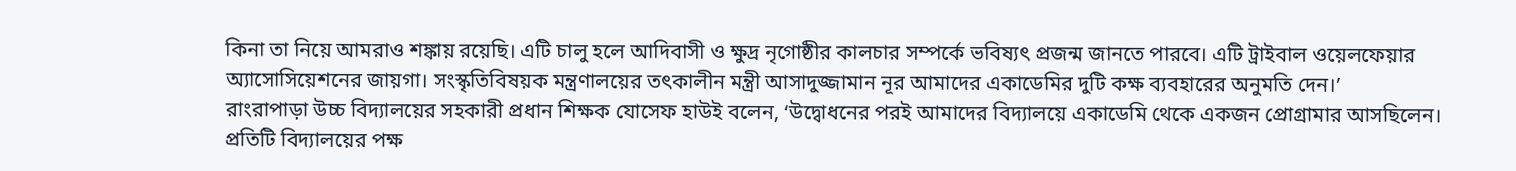কিনা তা নিয়ে আমরাও শঙ্কায় রয়েছি। এটি চালু হলে আদিবাসী ও ক্ষুদ্র নৃগোষ্ঠীর কালচার সম্পর্কে ভবিষ্যৎ প্রজন্ম জানতে পারবে। এটি ট্রাইবাল ওয়েলফেয়ার অ্যাসোসিয়েশনের জায়গা। সংস্কৃতিবিষয়ক মন্ত্রণালয়ের তৎকালীন মন্ত্রী আসাদুজ্জামান নূর আমাদের একাডেমির দুটি কক্ষ ব্যবহারের অনুমতি দেন।’
রাংরাপাড়া উচ্চ বিদ্যালয়ের সহকারী প্রধান শিক্ষক যোসেফ হাউই বলেন, ‘উদ্বোধনের পরই আমাদের বিদ্যালয়ে একাডেমি থেকে একজন প্রোগ্রামার আসছিলেন। প্রতিটি বিদ্যালয়ের পক্ষ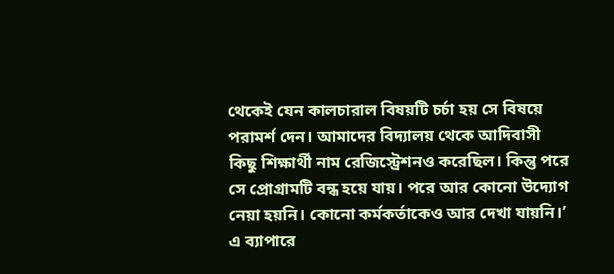থেকেই যেন কালচারাল বিষয়টি চর্চা হয় সে বিষয়ে পরামর্শ দেন। আমাদের বিদ্যালয় থেকে আদিবাসী কিছু শিক্ষার্থী নাম রেজিস্ট্রেশনও করেছিল। কিন্তু পরে সে প্রোগ্রামটি বন্ধ হয়ে যায়। পরে আর কোনো উদ্যোগ নেয়া হয়নি। কোনো কর্মকর্তাকেও আর দেখা যায়নি।’
এ ব্যাপারে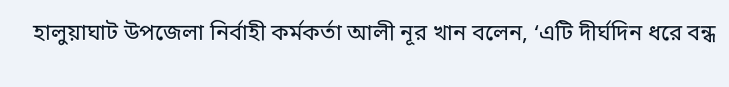হালুয়াঘাট উপজেলা নির্বাহী কর্মকর্তা আলী নূর খান বলেন, ‘এটি দীর্ঘদিন ধরে বন্ধ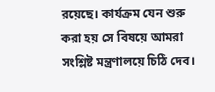রয়েছে। কার্যক্রম যেন শুরু করা হয় সে বিষয়ে আমরা সংশ্লিষ্ট মন্ত্রণালয়ে চিঠি দেব।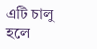এটি চালু হলে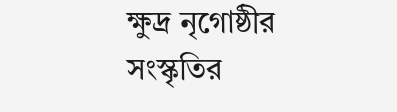ক্ষুদ্র নৃগোষ্ঠীর সংস্কৃতির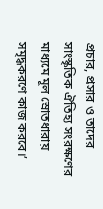প্রচার, প্রসার ও তাদের সাংস্কৃতিক ঐতিহ্য সংরক্ষণের মাধ্যমে মূল স্রোতধারায় সমৃদ্ধকরণে কাজ করবে।’